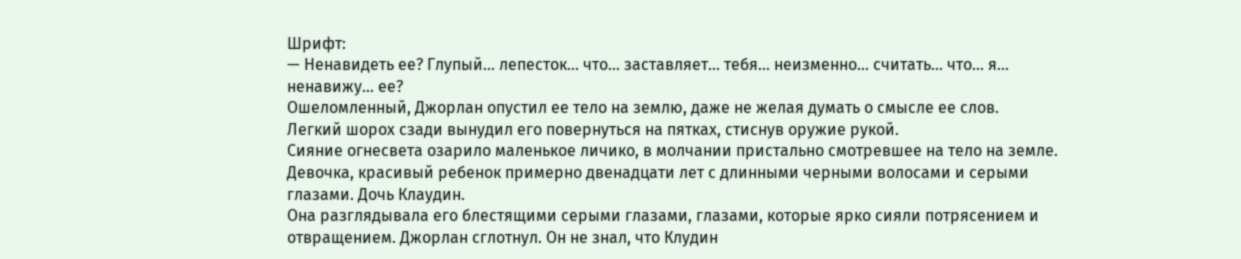Шрифт:
— Ненавидеть ее? Глупый… лепесток… что… заставляет… тебя… неизменно… считать… что… я… ненавижу… ее?
Ошеломленный, Джорлан опустил ее тело на землю, даже не желая думать о смысле ее слов.
Легкий шорох сзади вынудил его повернуться на пятках, стиснув оружие рукой.
Сияние огнесвета озарило маленькое личико, в молчании пристально смотревшее на тело на земле.
Девочка, красивый ребенок примерно двенадцати лет с длинными черными волосами и серыми глазами. Дочь Клаудин.
Она разглядывала его блестящими серыми глазами, глазами, которые ярко сияли потрясением и отвращением. Джорлан сглотнул. Он не знал, что Клудин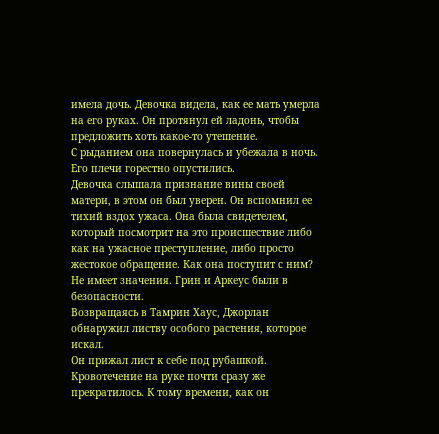имела дочь. Девочка видела, как ее мать умерла на его руках. Он протянул ей ладонь, чтобы предложить хоть какое-то утешение.
С рыданием она повернулась и убежала в ночь.
Его плечи горестно опустились.
Девочка слышала признание вины своей матери, в этом он был уверен. Он вспомнил ее тихий вздох ужаса. Она была свидетелем, который посмотрит на это происшествие либо как на ужасное преступление, либо просто жестокое обращение. Как она поступит с ним?
Не имеет значения. Грин и Аркеус были в безопасности.
Возвращаясь в Тамрин Хаус, Джорлан обнаружил листву особого растения, которое искал.
Он прижал лист к себе под рубашкой.
Кровотечение на руке почти сразу же прекратилось. К тому времени, как он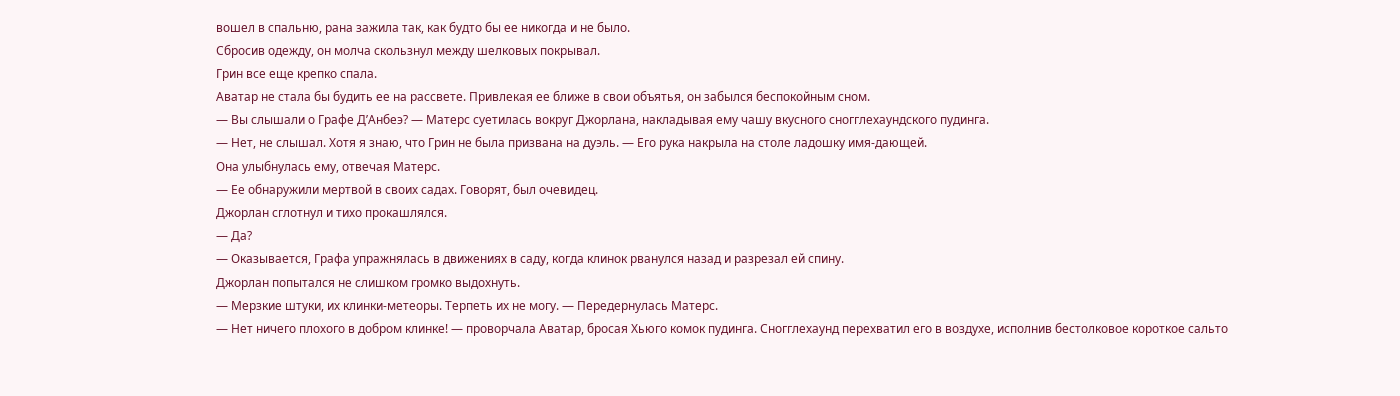вошел в спальню, рана зажила так, как будто бы ее никогда и не было.
Сбросив одежду, он молча скользнул между шелковых покрывал.
Грин все еще крепко спала.
Аватар не стала бы будить ее на рассвете. Привлекая ее ближе в свои объятья, он забылся беспокойным сном.
— Вы слышали о Графе Д’Анбеэ? — Матерс суетилась вокруг Джорлана, накладывая ему чашу вкусного сногглехаундского пудинга.
— Нет, не слышал. Хотя я знаю, что Грин не была призвана на дуэль. — Его рука накрыла на столе ладошку имя-дающей.
Она улыбнулась ему, отвечая Матерс.
— Ее обнаружили мертвой в своих садах. Говорят, был очевидец.
Джорлан сглотнул и тихо прокашлялся.
— Да?
— Оказывается, Графа упражнялась в движениях в саду, когда клинок рванулся назад и разрезал ей спину.
Джорлан попытался не слишком громко выдохнуть.
— Мерзкие штуки, их клинки-метеоры. Терпеть их не могу. — Передернулась Матерс.
— Нет ничего плохого в добром клинке! — проворчала Аватар, бросая Хьюго комок пудинга. Сногглехаунд перехватил его в воздухе, исполнив бестолковое короткое сальто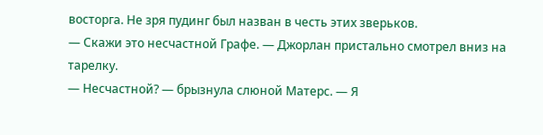восторга. Не зря пудинг был назван в честь этих зверьков.
— Скажи это несчастной Графе. — Джорлан пристально смотрел вниз на тарелку.
— Несчастной? — брызнула слюной Матерс. — Я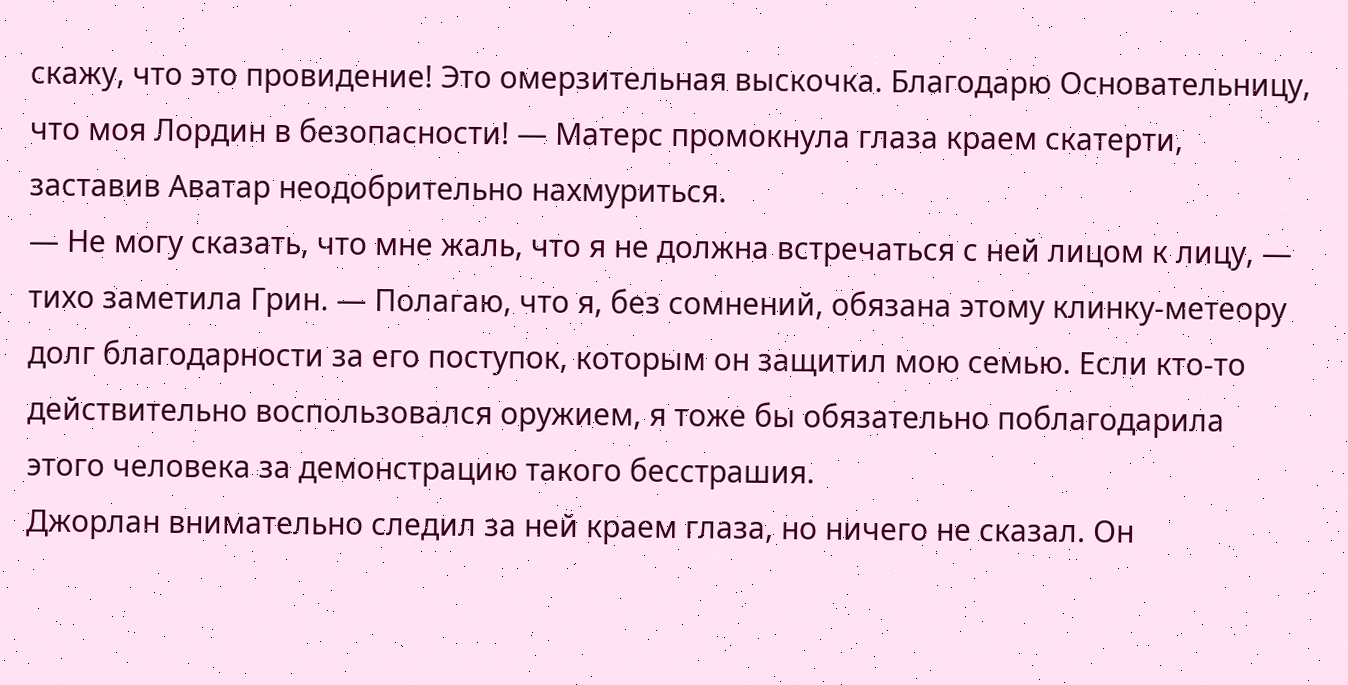скажу, что это провидение! Это омерзительная выскочка. Благодарю Основательницу, что моя Лордин в безопасности! — Матерс промокнула глаза краем скатерти, заставив Аватар неодобрительно нахмуриться.
— Не могу сказать, что мне жаль, что я не должна встречаться с ней лицом к лицу, — тихо заметила Грин. — Полагаю, что я, без сомнений, обязана этому клинку-метеору долг благодарности за его поступок, которым он защитил мою семью. Если кто-то действительно воспользовался оружием, я тоже бы обязательно поблагодарила этого человека за демонстрацию такого бесстрашия.
Джорлан внимательно следил за ней краем глаза, но ничего не сказал. Он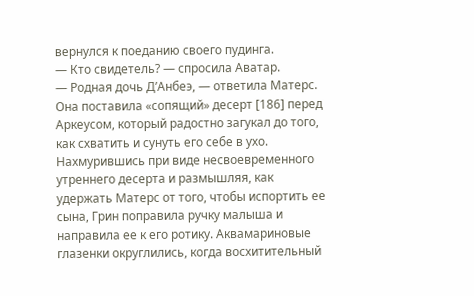вернулся к поеданию своего пудинга.
— Кто свидетель? — спросила Аватар.
— Родная дочь Д’Анбеэ, — ответила Матерс. Она поставила «сопящий» десерт [186] перед Аркеусом, который радостно загукал до того, как схватить и сунуть его себе в ухо.
Нахмурившись при виде несвоевременного утреннего десерта и размышляя, как удержать Матерс от того, чтобы испортить ее сына, Грин поправила ручку малыша и направила ее к его ротику. Аквамариновые глазенки округлились, когда восхитительный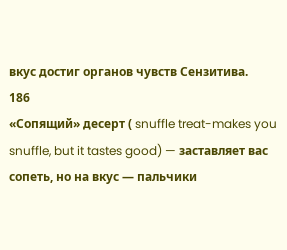вкус достиг органов чувств Сензитива.
186
«Сопящий» десерт ( snuffle treat-makes you snuffle, but it tastes good) — заставляет вас сопеть, но на вкус — пальчики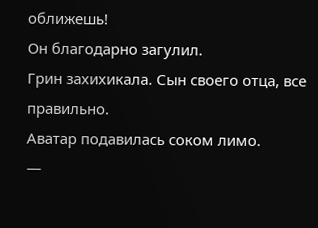оближешь!
Он благодарно загулил.
Грин захихикала. Сын своего отца, все правильно.
Аватар подавилась соком лимо.
—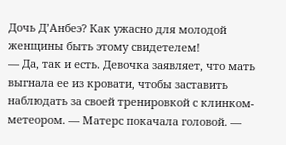Дочь Д’Анбеэ? Как ужасно для молодой женщины быть этому свидетелем!
— Да, так и есть. Девочка заявляет, что мать выгнала ее из кровати, чтобы заставить наблюдать за своей тренировкой с клинком-метеором. — Матерс покачала головой. —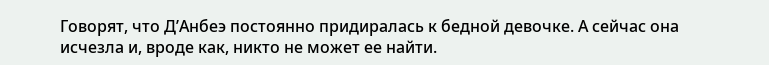Говорят, что Д’Анбеэ постоянно придиралась к бедной девочке. А сейчас она исчезла и, вроде как, никто не может ее найти.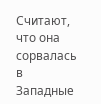Считают, что она сорвалась в Западные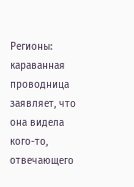Регионы: караванная проводница заявляет, что она видела кого-то, отвечающего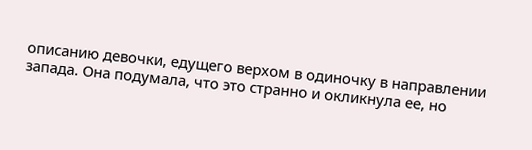описанию девочки, едущего верхом в одиночку в направлении запада. Она подумала, что это странно и окликнула ее, но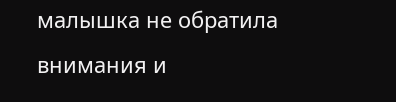малышка не обратила внимания и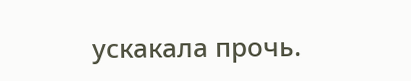ускакала прочь.